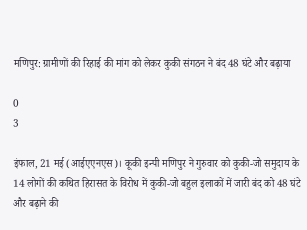मणिपुर: ग्रामीणों की रिहाई की मांग को लेकर कुकी संगठन ने बंद 48 घंटे और बढ़ाया

0
3

इंफाल, 21 मई (आईएएनएस)। कूकी इन्पी मणिपुर ने गुरुवार को कुकी-जो समुदाय के 14 लोगों की कथित हिरासत के विरोध में कुकी-जो बहुल इलाकों में जारी बंद को 48 घंटे और बढ़ाने की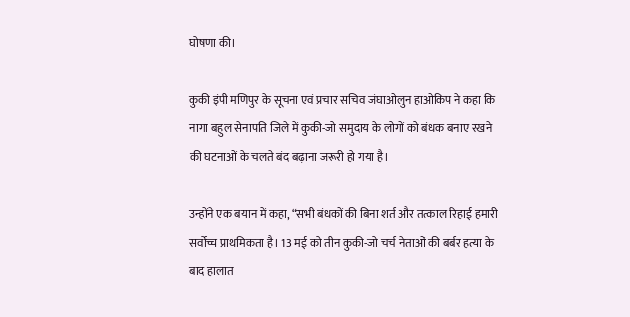घोषणा की।

कुकी इंपी मणिपुर के सूचना एवं प्रचार सचिव जंघाओलुन हाओकिप ने कहा कि नागा बहुल सेनापति जिले में कुकी-जो समुदाय के लोगों को बंधक बनाए रखने की घटनाओं के चलते बंद बढ़ाना जरूरी हो गया है।

उन्होंने एक बयान में कहा, “सभी बंधकों की बिना शर्त और तत्काल रिहाई हमारी सर्वोच्च प्राथमिकता है। 13 मई को तीन कुकी-जो चर्च नेताओं की बर्बर हत्या के बाद हालात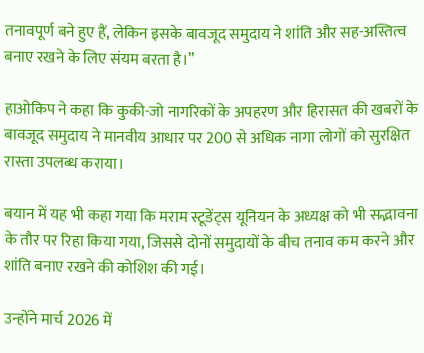तनावपूर्ण बने हुए हैं, लेकिन इसके बावजूद समुदाय ने शांति और सह-अस्तित्व बनाए रखने के लिए संयम बरता है।”

हाओकिप ने कहा कि कुकी-जो नागरिकों के अपहरण और हिरासत की खबरों के बावजूद समुदाय ने मानवीय आधार पर 200 से अधिक नागा लोगों को सुरक्षित रास्ता उपलब्ध कराया।

बयान में यह भी कहा गया कि मराम स्टूडेंट्स यूनियन के अध्यक्ष को भी सद्भावना के तौर पर रिहा किया गया, जिससे दोनों समुदायों के बीच तनाव कम करने और शांति बनाए रखने की कोशिश की गई।

उन्होंने मार्च 2026 में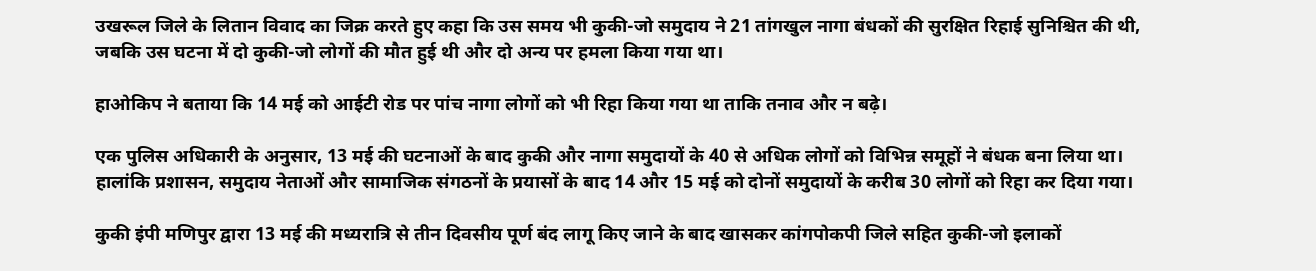उखरूल जिले के लितान विवाद का जिक्र करते हुए कहा कि उस समय भी कुकी-जो समुदाय ने 21 तांगखुल नागा बंधकों की सुरक्षित रिहाई सुनिश्चित की थी, जबकि उस घटना में दो कुकी-जो लोगों की मौत हुई थी और दो अन्य पर हमला किया गया था।

हाओकिप ने बताया कि 14 मई को आईटी रोड पर पांच नागा लोगों को भी रिहा किया गया था ताकि तनाव और न बढ़े।

एक पुलिस अधिकारी के अनुसार, 13 मई की घटनाओं के बाद कुकी और नागा समुदायों के 40 से अधिक लोगों को विभिन्न समूहों ने बंधक बना लिया था। हालांकि प्रशासन, समुदाय नेताओं और सामाजिक संगठनों के प्रयासों के बाद 14 और 15 मई को दोनों समुदायों के करीब 30 लोगों को रिहा कर दिया गया।

कुकी इंपी मणिपुर द्वारा 13 मई की मध्यरात्रि से तीन दिवसीय पूर्ण बंद लागू किए जाने के बाद खासकर कांगपोकपी जिले सहित कुकी-जो इलाकों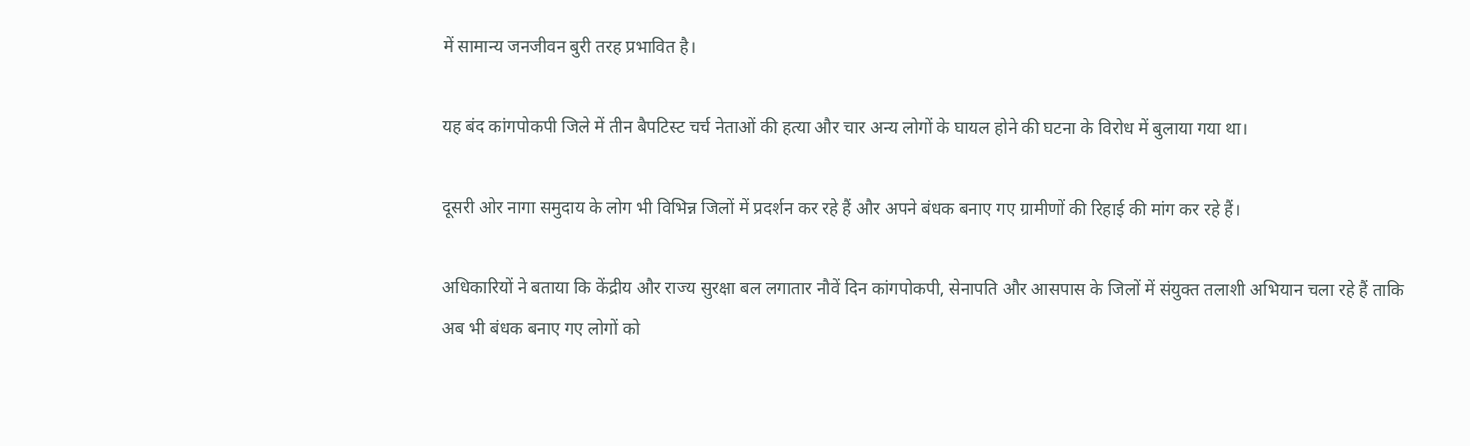में सामान्य जनजीवन बुरी तरह प्रभावित है।

यह बंद कांगपोकपी जिले में तीन बैपटिस्ट चर्च नेताओं की हत्या और चार अन्य लोगों के घायल होने की घटना के विरोध में बुलाया गया था।

दूसरी ओर नागा समुदाय के लोग भी विभिन्न जिलों में प्रदर्शन कर रहे हैं और अपने बंधक बनाए गए ग्रामीणों की रिहाई की मांग कर रहे हैं।

अधिकारियों ने बताया कि केंद्रीय और राज्य सुरक्षा बल लगातार नौवें दिन कांगपोकपी, सेनापति और आसपास के जिलों में संयुक्त तलाशी अभियान चला रहे हैं ताकि अब भी बंधक बनाए गए लोगों को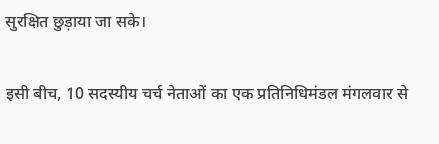सुरक्षित छुड़ाया जा सके।

इसी बीच, 10 सदस्यीय चर्च नेताओं का एक प्रतिनिधिमंडल मंगलवार से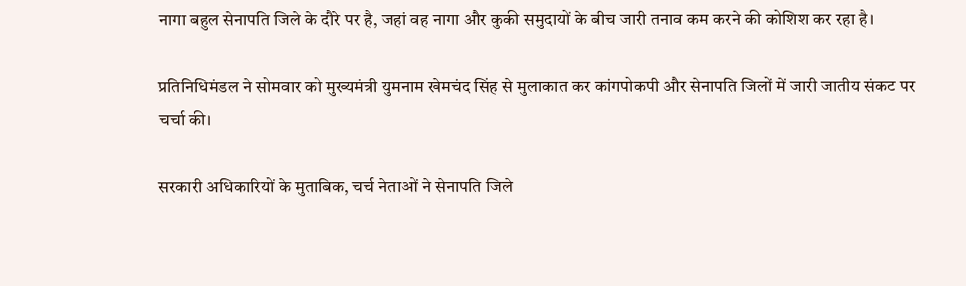नागा बहुल सेनापति जिले के दौरे पर है, जहां वह नागा और कुकी समुदायों के बीच जारी तनाव कम करने की कोशिश कर रहा है।

प्रतिनिधिमंडल ने सोमवार को मुख्यमंत्री युमनाम खेमचंद सिंह से मुलाकात कर कांगपोकपी और सेनापति जिलों में जारी जातीय संकट पर चर्चा की।

सरकारी अधिकारियों के मुताबिक, चर्च नेताओं ने सेनापति जिले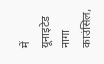में यूनाइटेड नागा काउंसिल,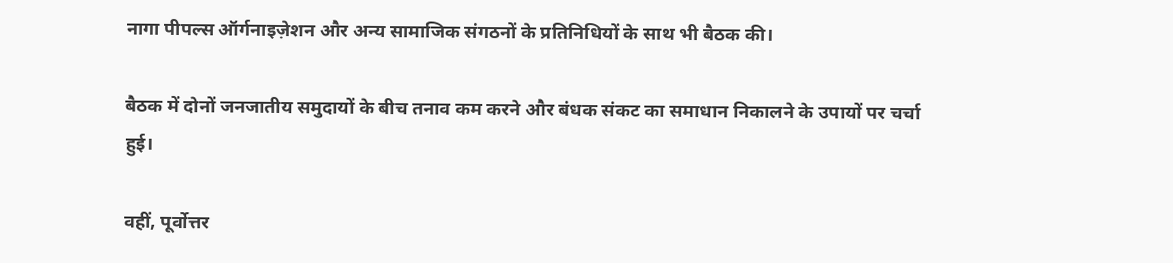नागा पीपल्स ऑर्गनाइज़ेशन और अन्य सामाजिक संगठनों के प्रतिनिधियों के साथ भी बैठक की।

बैठक में दोनों जनजातीय समुदायों के बीच तनाव कम करने और बंधक संकट का समाधान निकालने के उपायों पर चर्चा हुई।

वहीं, पूर्वोत्तर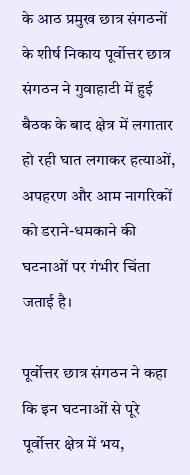के आठ प्रमुख छात्र संगठनों के शीर्ष निकाय पूर्वोत्तर छात्र संगठन ने गुवाहाटी में हुई बैठक के बाद क्षेत्र में लगातार हो रही घात लगाकर हत्याओं, अपहरण और आम नागरिकों को डराने-धमकाने की घटनाओं पर गंभीर चिंता जताई है।

पूर्वोत्तर छात्र संगठन ने कहा कि इन घटनाओं से पूरे पूर्वोत्तर क्षेत्र में भय,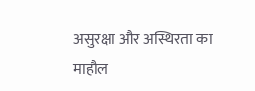असुरक्षा और अस्थिरता का माहौल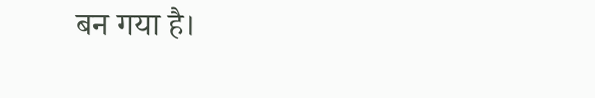बन गया है।